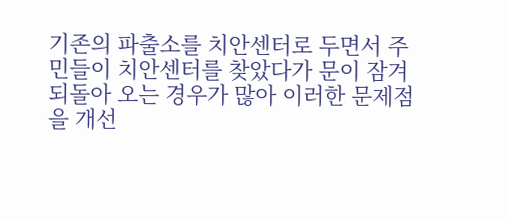기존의 파출소를 치안센터로 두면서 주민들이 치안센터를 찾았다가 문이 잠겨 되돌아 오는 경우가 많아 이러한 문제점을 개선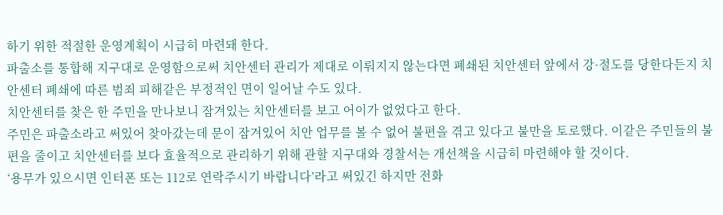하기 위한 적절한 운영계획이 시급히 마련돼 한다.
파출소를 통합해 지구대로 운영함으로써 치안센터 관리가 제대로 이뤄지지 않는다면 폐쇄된 치안센터 앞에서 강·절도를 당한다든지 치안센터 폐쇄에 따른 범죄 피해같은 부정적인 면이 일어날 수도 있다.
치안센터를 찾은 한 주민을 만나보니 잠겨있는 치안센터를 보고 어이가 없었다고 한다.
주민은 파출소라고 써있어 찾아갔는데 문이 잠겨있어 치안 업무를 볼 수 없어 불편을 겪고 있다고 불만을 토로했다. 이같은 주민들의 불편을 줄이고 치안센터를 보다 효율적으로 관리하기 위해 관할 지구대와 경찰서는 개선책을 시급히 마련해야 할 것이다.
‘용무가 있으시면 인터폰 또는 112로 연락주시기 바랍니다’라고 써있긴 하지만 전화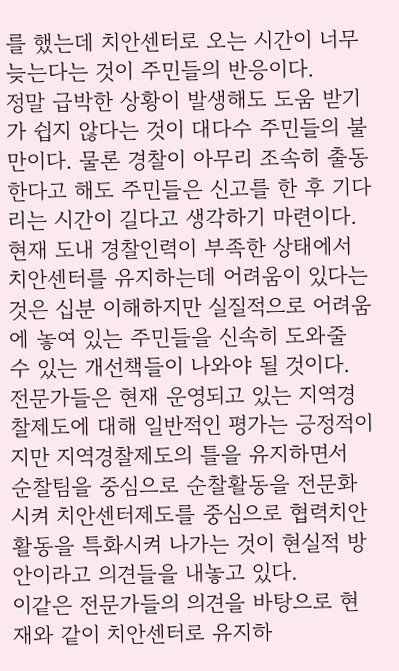를 했는데 치안센터로 오는 시간이 너무 늦는다는 것이 주민들의 반응이다.
정말 급박한 상황이 발생해도 도움 받기가 쉽지 않다는 것이 대다수 주민들의 불만이다. 물론 경찰이 아무리 조속히 출동한다고 해도 주민들은 신고를 한 후 기다리는 시간이 길다고 생각하기 마련이다.
현재 도내 경찰인력이 부족한 상태에서 치안센터를 유지하는데 어려움이 있다는 것은 십분 이해하지만 실질적으로 어려움에 놓여 있는 주민들을 신속히 도와줄 수 있는 개선책들이 나와야 될 것이다.
전문가들은 현재 운영되고 있는 지역경찰제도에 대해 일반적인 평가는 긍정적이지만 지역경찰제도의 틀을 유지하면서 순찰팀을 중심으로 순찰활동을 전문화시켜 치안센터제도를 중심으로 협력치안활동을 특화시켜 나가는 것이 현실적 방안이라고 의견들을 내놓고 있다.
이같은 전문가들의 의견을 바탕으로 현재와 같이 치안센터로 유지하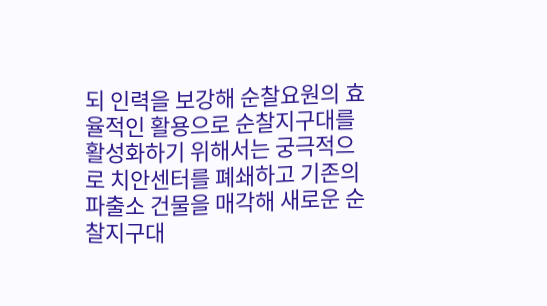되 인력을 보강해 순찰요원의 효율적인 활용으로 순찰지구대를 활성화하기 위해서는 궁극적으로 치안센터를 폐쇄하고 기존의 파출소 건물을 매각해 새로운 순찰지구대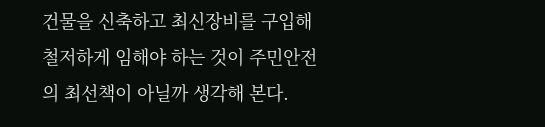건물을 신축하고 최신장비를 구입해 철저하게 임해야 하는 것이 주민안전의 최선책이 아닐까 생각해 본다.